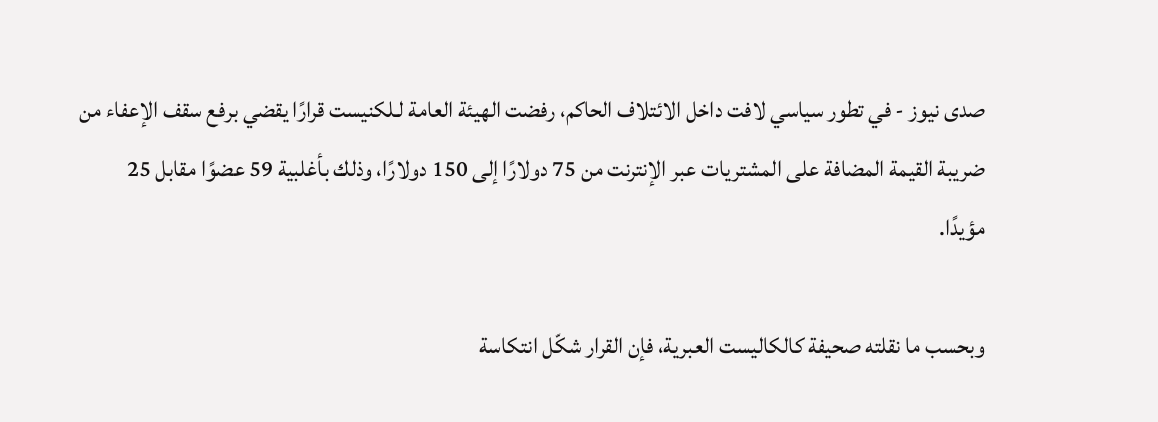صدى نيوز - في تطور سياسي لافت داخل الائتلاف الحاكم، رفضت الهيئة العامة لـلكنيست قرارًا يقضي برفع سقف الإعفاء من ضريبة القيمة المضافة على المشتريات عبر الإنترنت من 75 دولارًا إلى 150 دولارًا، وذلك بأغلبية 59 عضوًا مقابل 25 مؤيدًا.

وبحسب ما نقلته صحيفة كالكاليست العبرية، فإن القرار شكّل انتكاسة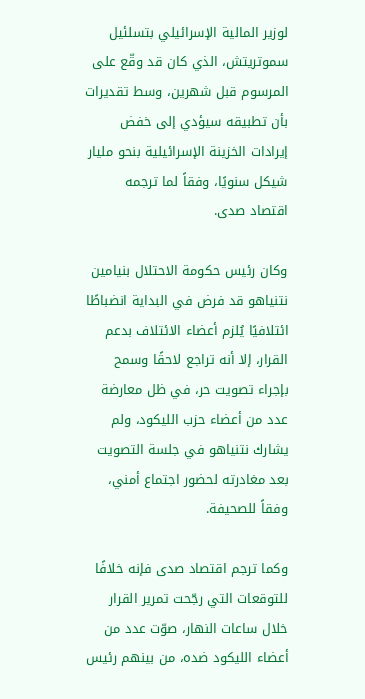لوزير المالية الإسرائيلي بتسلئيل سموتريتش، الذي كان قد وقّع على المرسوم قبل شهرين، وسط تقديرات بأن تطبيقه سيؤدي إلى خفض إيرادات الخزينة الإسرائيلية بنحو مليار شيكل سنويًا، وفقاً لما ترجمه اقتصاد صدى.

وكان رئيس حكومة الاحتلال بنيامين نتنياهو قد فرض في البداية انضباطًا ائتلافيًا يُلزم أعضاء الائتلاف بدعم القرار، إلا أنه تراجع لاحقًا وسمح بإجراء تصويت حر، في ظل معارضة عدد من أعضاء حزب الليكود، ولم يشارك نتنياهو في جلسة التصويت بعد مغادرته لحضور اجتماع أمني، وفقاً للصحيفة.

وكما ترجم اقتصاد صدى فإنه خلافًا للتوقعات التي رجّحت تمرير القرار خلال ساعات النهار، صوّت عدد من أعضاء الليكود ضده، من بينهم رئيس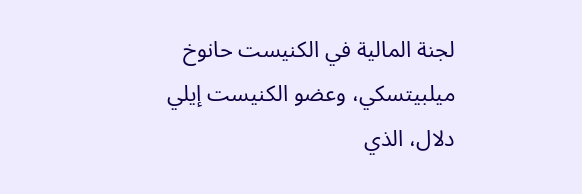لجنة المالية في الكنيست حانوخ ميلبيتسكي، وعضو الكنيست إيلي دلال، الذي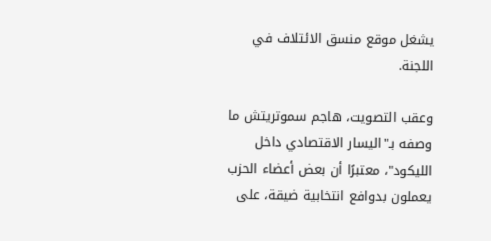يشغل موقع منسق الائتلاف في اللجنة.

وعقب التصويت، هاجم سموتريتش ما وصفه بـ"اليسار الاقتصادي داخل الليكود"، معتبرًا أن بعض أعضاء الحزب يعملون بدوافع انتخابية ضيقة، على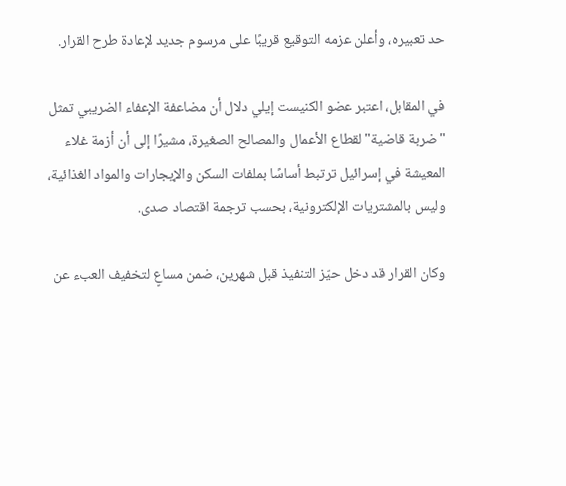حد تعبيره، وأعلن عزمه التوقيع قريبًا على مرسوم جديد لإعادة طرح القرار.

في المقابل، اعتبر عضو الكنيست إيلي دلال أن مضاعفة الإعفاء الضريبي تمثل "ضربة قاضية" لقطاع الأعمال والمصالح الصغيرة، مشيرًا إلى أن أزمة غلاء المعيشة في إسرائيل ترتبط أساسًا بملفات السكن والإيجارات والمواد الغذائية، وليس بالمشتريات الإلكترونية، بحسب ترجمة اقتصاد صدى.

وكان القرار قد دخل حيّز التنفيذ قبل شهرين، ضمن مساعٍ لتخفيف العبء عن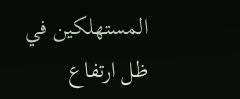المستهلكين في ظل ارتفاع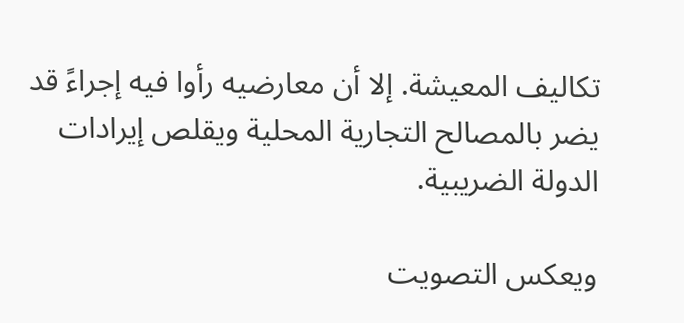تكاليف المعيشة. إلا أن معارضيه رأوا فيه إجراءً قد يضر بالمصالح التجارية المحلية ويقلص إيرادات الدولة الضريبية.

ويعكس التصويت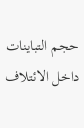حجم التباينات داخل الائتلاف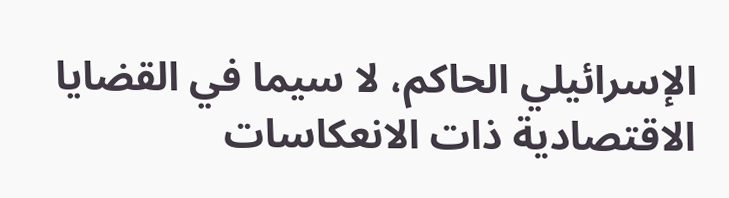الإسرائيلي الحاكم، لا سيما في القضايا الاقتصادية ذات الانعكاسات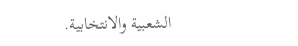الشعبية والانتخابية.